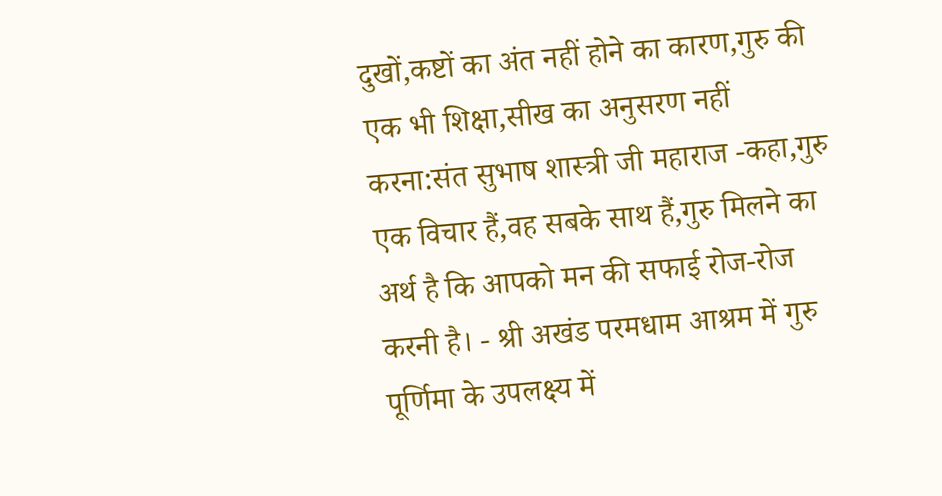दुखों,कष्टों का अंत नहीं होने का कारण,गुरु की एक भी शिक्षा,सीख का अनुसरण नहीं करना:संत सुभाष शास्त्री जी महाराज -कहा,गुरु एक विचार हैं,वह सबके साथ हैं,गुरु मिलने का अर्थ है कि आपको मन की सफाई रोज-रोज करनी है। - श्री अखंड परमधाम आश्रम में गुरु पूर्णिमा के उपलक्ष्य में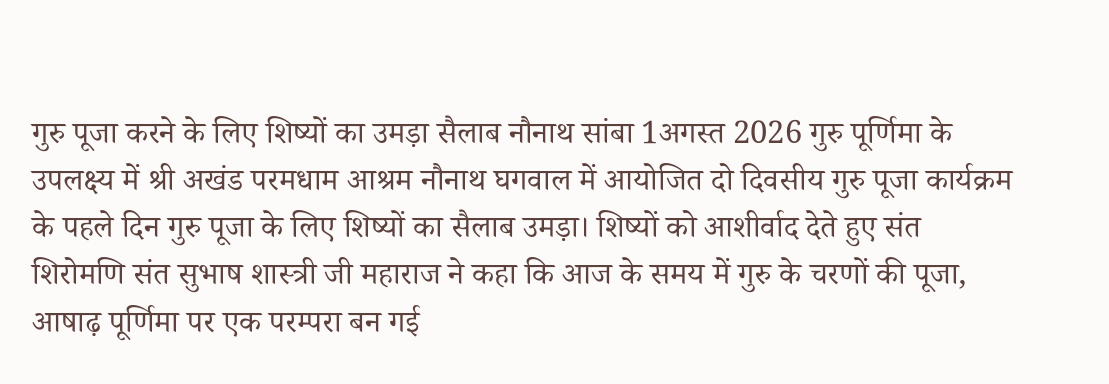गुरु पूजा करने के लिए शिष्यों का उमड़ा सैलाब नौनाथ सांबा 1अगस्त 2026 गुरु पूर्णिमा के उपलक्ष्य में श्री अखंड परमधाम आश्रम नौनाथ घगवाल में आयोजित दो दिवसीय गुरु पूजा कार्यक्रम के पहले दिन गुरु पूजा के लिए शिष्यों का सैलाब उमड़ा। शिष्यों को आशीर्वाद देते हुए संत शिरोमणि संत सुभाष शास्त्री जी महाराज ने कहा कि आज के समय में गुरु के चरणों की पूजा, आषाढ़ पूर्णिमा पर एक परम्परा बन गई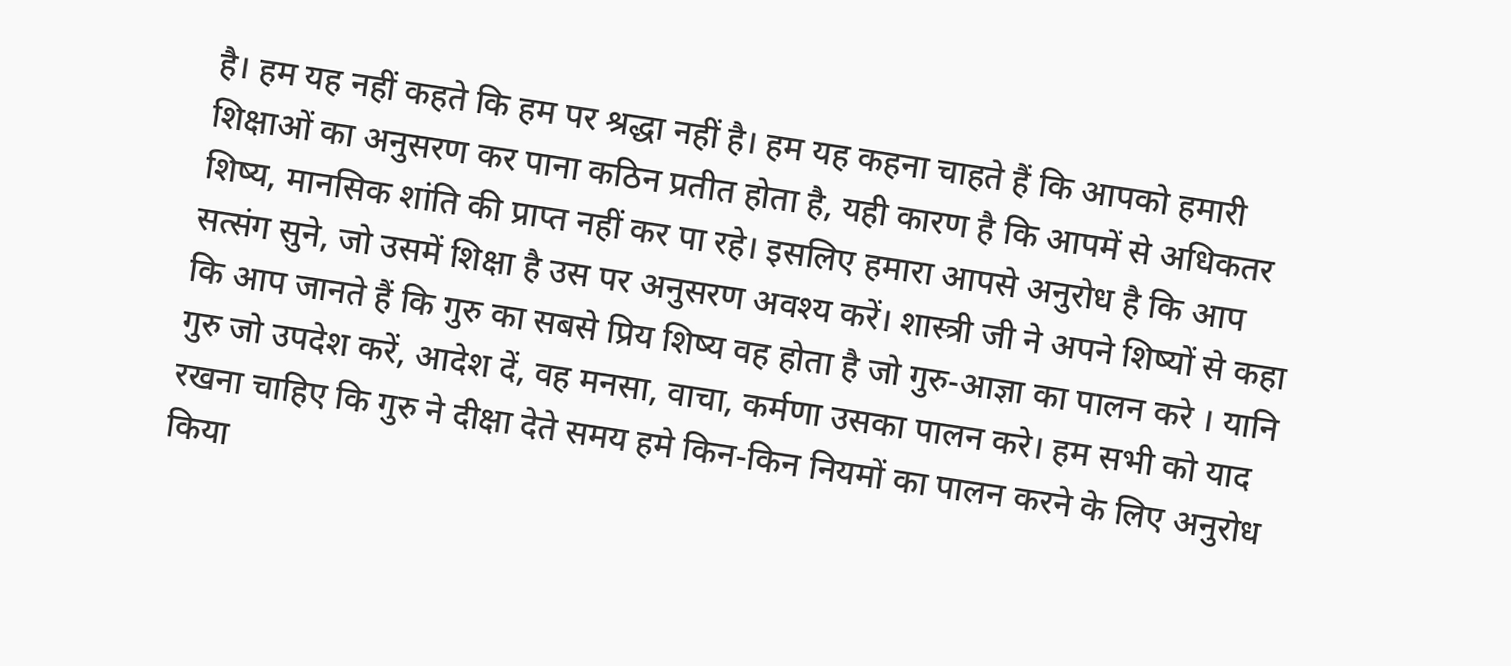है। हम यह नहीं कहते कि हम पर श्रद्धा नहीं है। हम यह कहना चाहते हैं कि आपको हमारी शिक्षाओं का अनुसरण कर पाना कठिन प्रतीत होता है, यही कारण है कि आपमें से अधिकतर शिष्य, मानसिक शांति की प्राप्त नहीं कर पा रहे। इसलिए हमारा आपसे अनुरोध है कि आप सत्संग सुने, जो उसमें शिक्षा है उस पर अनुसरण अवश्य करें। शास्त्री जी ने अपने शिष्यों से कहा कि आप जानते हैं कि गुरु का सबसे प्रिय शिष्य वह होता है जो गुरु-आज्ञा का पालन करे । यानि गुरु जो उपदेश करें, आदेश दें, वह मनसा, वाचा, कर्मणा उसका पालन करे। हम सभी को याद रखना चाहिए कि गुरु ने दीक्षा देते समय हमे किन-किन नियमों का पालन करने के लिए अनुरोध किया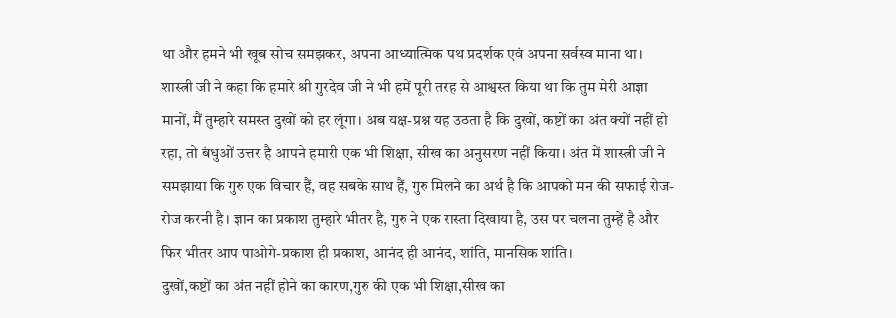था और हमने भी खूब सोच समझकर, अपना आध्यात्मिक पथ प्रदर्शक एवं अपना सर्वस्व माना था। शास्त्री जी ने कहा कि हमारे श्री गुरदेव जी ने भी हमें पूरी तरह से आश्वस्त किया था कि तुम मेरी आज्ञा मानों, मैं तुम्हारे समस्त दुखों को हर लूंगा। अब यक्ष-प्रश्न यह उठता है कि दुखों, कष्टों का अंत क्यों नहीं हो रहा, तो बंधुओं उत्तर है आपने हमारी एक भी शिक्षा, सीख का अनुसरण नहीं किया। अंत में शास्त्री जी ने समझाया कि गुरु एक विचार हैं, वह सबके साथ हैं, गुरु मिलने का अर्थ है कि आपको मन की सफाई रोज-रोज करनी है। ज्ञान का प्रकाश तुम्हारे भीतर है, गुरु ने एक रास्ता दिखाया है, उस पर चलना तुम्हें है और फिर भीतर आप पाओगे-प्रकाश ही प्रकाश, आनंद ही आनंद, शांति, मानसिक शांति।
दुखों,कष्टों का अंत नहीं होने का कारण,गुरु की एक भी शिक्षा,सीख का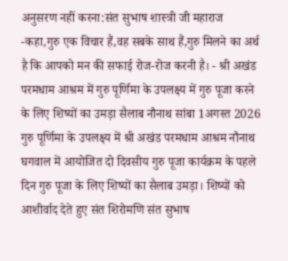अनुसरण नहीं करना:संत सुभाष शास्त्री जी महाराज -कहा,गुरु एक विचार हैं,वह सबके साथ हैं,गुरु मिलने का अर्थ है कि आपको मन की सफाई रोज-रोज करनी है। - श्री अखंड परमधाम आश्रम में गुरु पूर्णिमा के उपलक्ष्य में गुरु पूजा करने के लिए शिष्यों का उमड़ा सैलाब नौनाथ सांबा 1अगस्त 2026 गुरु पूर्णिमा के उपलक्ष्य में श्री अखंड परमधाम आश्रम नौनाथ घगवाल में आयोजित दो दिवसीय गुरु पूजा कार्यक्रम के पहले दिन गुरु पूजा के लिए शिष्यों का सैलाब उमड़ा। शिष्यों को आशीर्वाद देते हुए संत शिरोमणि संत सुभाष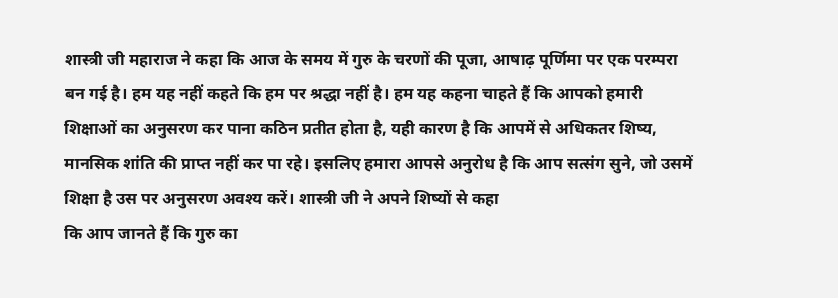शास्त्री जी महाराज ने कहा कि आज के समय में गुरु के चरणों की पूजा, आषाढ़ पूर्णिमा पर एक परम्परा बन गई है। हम यह नहीं कहते कि हम पर श्रद्धा नहीं है। हम यह कहना चाहते हैं कि आपको हमारी शिक्षाओं का अनुसरण कर पाना कठिन प्रतीत होता है, यही कारण है कि आपमें से अधिकतर शिष्य, मानसिक शांति की प्राप्त नहीं कर पा रहे। इसलिए हमारा आपसे अनुरोध है कि आप सत्संग सुने, जो उसमें शिक्षा है उस पर अनुसरण अवश्य करें। शास्त्री जी ने अपने शिष्यों से कहा
कि आप जानते हैं कि गुरु का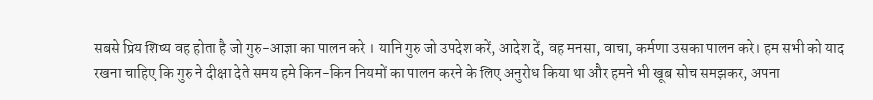सबसे प्रिय शिष्य वह होता है जो गुरु-आज्ञा का पालन करे । यानि गुरु जो उपदेश करें, आदेश दें, वह मनसा, वाचा, कर्मणा उसका पालन करे। हम सभी को याद रखना चाहिए कि गुरु ने दीक्षा देते समय हमे किन-किन नियमों का पालन करने के लिए अनुरोध किया था और हमने भी खूब सोच समझकर, अपना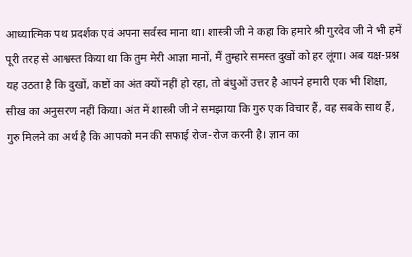आध्यात्मिक पथ प्रदर्शक एवं अपना सर्वस्व माना था। शास्त्री जी ने कहा कि हमारे श्री गुरदेव जी ने भी हमें पूरी तरह से आश्वस्त किया था कि तुम मेरी आज्ञा मानों, मैं तुम्हारे समस्त दुखों को हर लूंगा। अब यक्ष-प्रश्न यह उठता है कि दुखों, कष्टों का अंत क्यों नहीं हो रहा, तो बंधुओं उत्तर है आपने हमारी एक भी शिक्षा, सीख का अनुसरण नहीं किया। अंत में शास्त्री जी ने समझाया कि गुरु एक विचार हैं, वह सबके साथ हैं, गुरु मिलने का अर्थ है कि आपको मन की सफाई रोज-रोज करनी है। ज्ञान का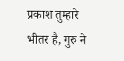प्रकाश तुम्हारे भीतर है, गुरु ने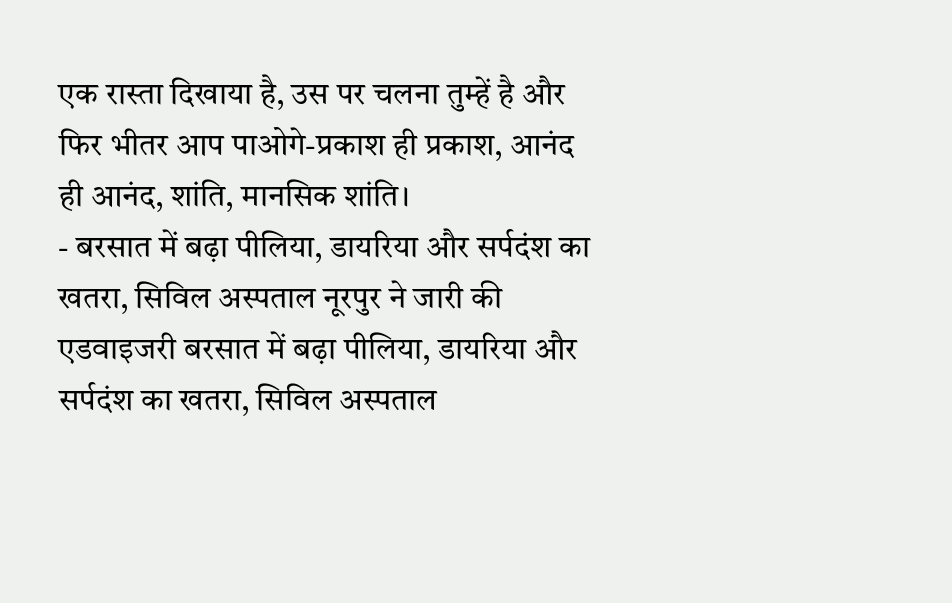एक रास्ता दिखाया है, उस पर चलना तुम्हें है और फिर भीतर आप पाओगे-प्रकाश ही प्रकाश, आनंद ही आनंद, शांति, मानसिक शांति।
- बरसात में बढ़ा पीलिया, डायरिया और सर्पदंश का खतरा, सिविल अस्पताल नूरपुर ने जारी की एडवाइजरी बरसात में बढ़ा पीलिया, डायरिया और सर्पदंश का खतरा, सिविल अस्पताल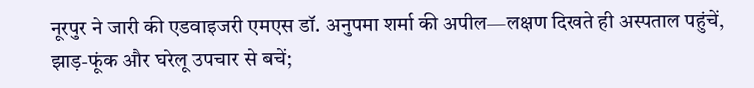नूरपुर ने जारी की एडवाइजरी एमएस डॉ. अनुपमा शर्मा की अपील—लक्षण दिखते ही अस्पताल पहुंचें, झाड़-फूंक और घरेलू उपचार से बचें;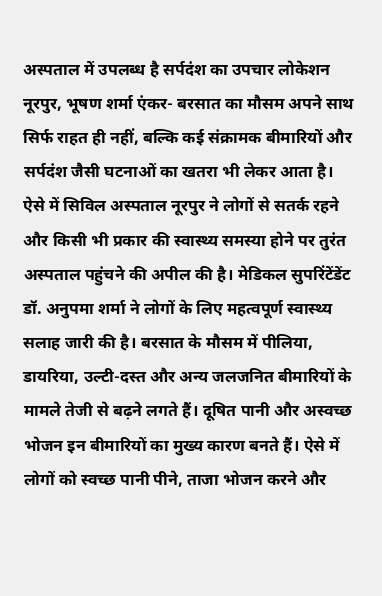अस्पताल में उपलब्ध है सर्पदंश का उपचार लोकेशन नूरपुर, भूषण शर्मा एंकर- बरसात का मौसम अपने साथ सिर्फ राहत ही नहीं, बल्कि कई संक्रामक बीमारियों और सर्पदंश जैसी घटनाओं का खतरा भी लेकर आता है। ऐसे में सिविल अस्पताल नूरपुर ने लोगों से सतर्क रहने और किसी भी प्रकार की स्वास्थ्य समस्या होने पर तुरंत अस्पताल पहुंचने की अपील की है। मेडिकल सुपरिंटेंडेंट डॉ. अनुपमा शर्मा ने लोगों के लिए महत्वपूर्ण स्वास्थ्य सलाह जारी की है। बरसात के मौसम में पीलिया, डायरिया, उल्टी-दस्त और अन्य जलजनित बीमारियों के मामले तेजी से बढ़ने लगते हैं। दूषित पानी और अस्वच्छ भोजन इन बीमारियों का मुख्य कारण बनते हैं। ऐसे में लोगों को स्वच्छ पानी पीने, ताजा भोजन करने और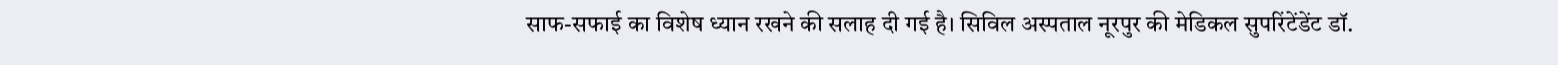साफ-सफाई का विशेष ध्यान रखने की सलाह दी गई है। सिविल अस्पताल नूरपुर की मेडिकल सुपरिंटेंडेंट डॉ.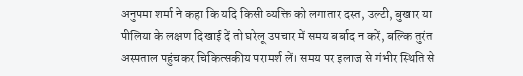अनुपमा शर्मा ने कहा कि यदि किसी व्यक्ति को लगातार दस्त, उल्टी, बुखार या पीलिया के लक्षण दिखाई दें तो घरेलू उपचार में समय बर्बाद न करें, बल्कि तुरंत अस्पताल पहुंचकर चिकित्सकीय परामर्श लें। समय पर इलाज से गंभीर स्थिति से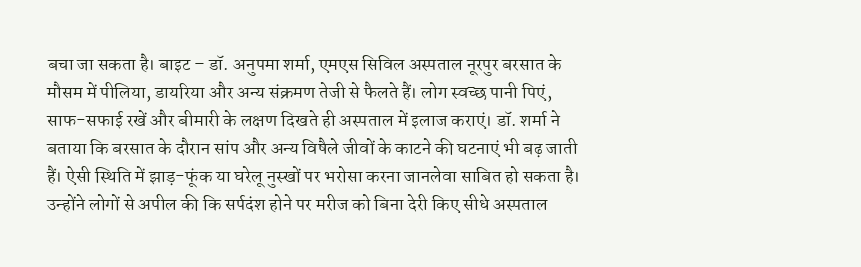बचा जा सकता है। बाइट – डॉ. अनुपमा शर्मा, एमएस सिविल अस्पताल नूरपुर बरसात के मौसम में पीलिया, डायरिया और अन्य संक्रमण तेजी से फैलते हैं। लोग स्वच्छ पानी पिएं, साफ-सफाई रखें और बीमारी के लक्षण दिखते ही अस्पताल में इलाज कराएं। डॉ. शर्मा ने बताया कि बरसात के दौरान सांप और अन्य विषैले जीवों के काटने की घटनाएं भी बढ़ जाती हैं। ऐसी स्थिति में झाड़-फूंक या घरेलू नुस्खों पर भरोसा करना जानलेवा साबित हो सकता है। उन्होंने लोगों से अपील की कि सर्पदंश होने पर मरीज को बिना देरी किए सीधे अस्पताल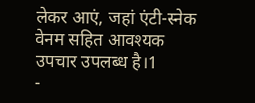लेकर आएं, जहां एंटी-स्नेक वेनम सहित आवश्यक उपचार उपलब्ध है।1
-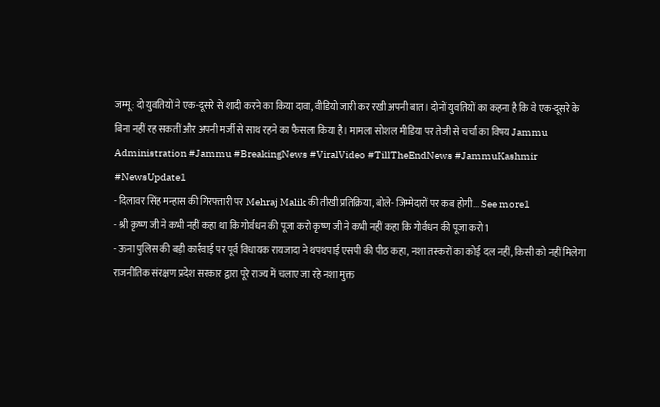जम्मू: दो युवतियों ने एक-दूसरे से शादी करने का किया दावा, वीडियो जारी कर रखी अपनी बात। दोनों युवतियों का कहना है कि वे एक-दूसरे के बिना नहीं रह सकतीं और अपनी मर्जी से साथ रहने का फैसला किया है। मामला सोशल मीडिया पर तेजी से चर्चा का विषय Jammu Administration #Jammu #BreakingNews #ViralVideo #TillTheEndNews #JammuKashmir #NewsUpdate1
- दिलावर सिंह मन्हास की गिरफ्तारी पर Mehraj Malik की तीखी प्रतिक्रिया, बोले- जिम्मेदारों पर कब होगी... See more1
- श्री कृष्ण जी ने कभी नहीं कहा था कि गोर्वधन की पूजा करो कृष्ण जी ने कभी नहीं कहा कि गोर्वधन की पूजा करो1
- ऊना पुलिस की बड़ी कार्रवाई पर पूर्व विधायक रायजादा ने थपथपाई एसपी की पीठ कहा, नशा तस्करों का कोई दल नहीं, किसी को नहीं मिलेगा राजनीतिक संरक्षण प्रदेश सरकार द्वारा पूरे राज्य में चलाए जा रहे नशा मुक्त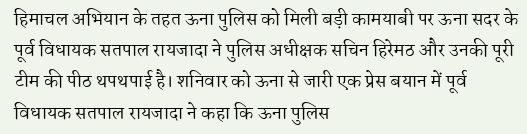हिमाचल अभियान के तहत ऊना पुलिस को मिली बड़ी कामयाबी पर ऊना सदर के पूर्व विधायक सतपाल रायजादा ने पुलिस अधीक्षक सचिन हिरेमठ और उनकी पूरी टीम की पीठ थपथपाई है। शनिवार को ऊना से जारी एक प्रेस बयान में पूर्व विधायक सतपाल रायजादा ने कहा कि ऊना पुलिस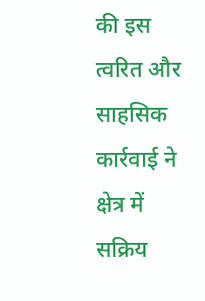की इस त्वरित और साहसिक कार्रवाई ने क्षेत्र में सक्रिय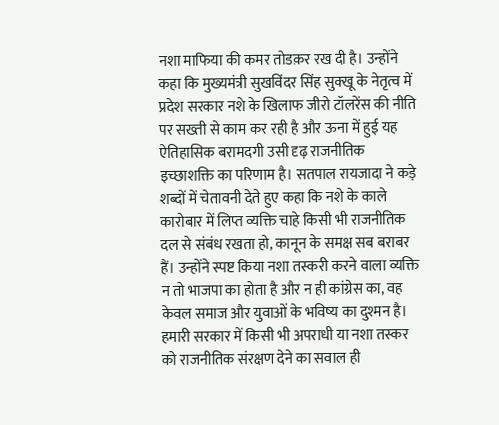नशा माफिया की कमर तोडक़र रख दी है। उन्होंने कहा कि मुख्यमंत्री सुखविंदर सिंह सुक्खू के नेतृत्व में प्रदेश सरकार नशे के खिलाफ जीरो टॉलरेंस की नीति पर सख्ती से काम कर रही है और ऊना में हुई यह ऐतिहासिक बरामदगी उसी दृढ़ राजनीतिक इच्छाशक्ति का परिणाम है। सतपाल रायजादा ने कड़े शब्दों में चेतावनी देते हुए कहा कि नशे के काले कारोबार में लिप्त व्यक्ति चाहे किसी भी राजनीतिक दल से संबंध रखता हो, कानून के समक्ष सब बराबर हैं। उन्होंने स्पष्ट किया नशा तस्करी करने वाला व्यक्ति न तो भाजपा का होता है और न ही कांग्रेस का, वह केवल समाज और युवाओं के भविष्य का दुश्मन है। हमारी सरकार में किसी भी अपराधी या नशा तस्कर को राजनीतिक संरक्षण देने का सवाल ही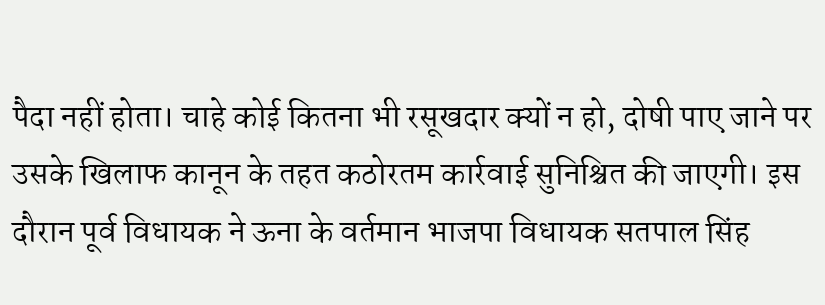पैदा नहीं होता। चाहे कोई कितना भी रसूखदार क्यों न हो, दोषी पाए जाने पर उसके खिलाफ कानून के तहत कठोरतम कार्रवाई सुनिश्चित की जाएगी। इस दौरान पूर्व विधायक ने ऊना के वर्तमान भाजपा विधायक सतपाल सिंह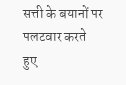सत्ती के बयानों पर पलटवार करते हुए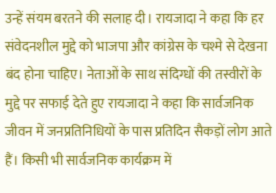उन्हें संयम बरतने की सलाह दी। रायजादा ने कहा कि हर संवेदनशील मुद्दे को भाजपा और कांग्रेस के चश्मे से देखना बंद होना चाहिए। नेताओं के साथ संदिग्धों की तस्वीरों के मुद्दे पर सफाई देते हुए रायजादा ने कहा कि सार्वजनिक जीवन में जनप्रतिनिधियों के पास प्रतिदिन सैकड़ों लोग आते हैं। किसी भी सार्वजनिक कार्यक्रम में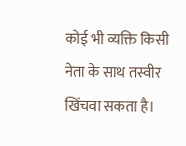कोई भी व्यक्ति किसी नेता के साथ तस्वीर खिंचवा सकता है।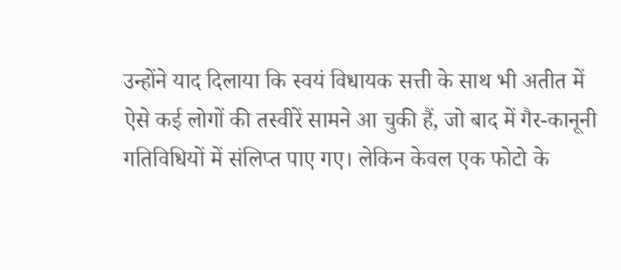उन्होंने याद दिलाया कि स्वयं विधायक सत्ती के साथ भी अतीत में ऐसे कई लोगों की तस्वीरें सामने आ चुकी हैं, जो बाद में गैर-कानूनी गतिविधियों में संलिप्त पाए गए। लेकिन केवल एक फोटो के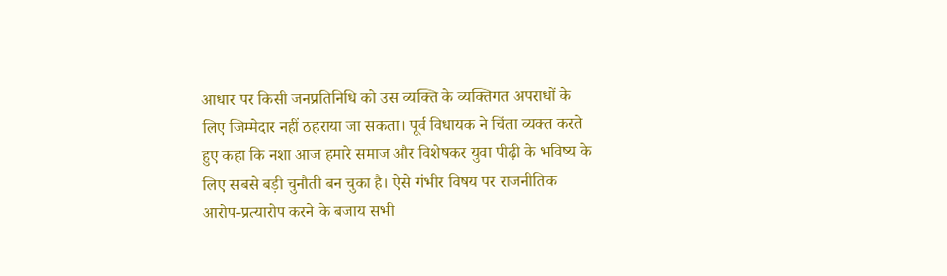आधार पर किसी जनप्रतिनिधि को उस व्यक्ति के व्यक्तिगत अपराधों के लिए जिम्मेदार नहीं ठहराया जा सकता। पूर्व विधायक ने चिंता व्यक्त करते हुए कहा कि नशा आज हमारे समाज और विशेषकर युवा पीढ़ी के भविष्य के लिए सबसे बड़ी चुनौती बन चुका है। ऐसे गंभीर विषय पर राजनीतिक आरोप-प्रत्यारोप करने के बजाय सभी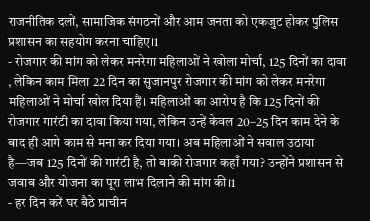राजनीतिक दलों, सामाजिक संगठनों और आम जनता को एकजुट होकर पुलिस प्रशासन का सहयोग करना चाहिए।1
- रोजगार की मांग को लेकर मनरेगा महिलाओं ने खोला मोर्चा, 125 दिनों का दावा , लेकिन काम मिला 22 दिन का सुजानपुर रोजगार की मांग को लेकर मनरेगा महिलाओं ने मोर्चा खोल दिया हैं। महिलाओं का आरोप है कि 125 दिनों की रोजगार गारंटी का दावा किया गया, लेकिन उन्हें केवल 20–25 दिन काम देने के बाद ही आगे काम से मना कर दिया गया। अब महिलाओं ने सवाल उठाया है—जब 125 दिनों की गारंटी है, तो बाकी रोजगार कहाँ गया? उन्होंने प्रशासन से जवाब और योजना का पूरा लाभ दिलाने की मांग की।1
- हर दिन करें घर बैठे प्राचीन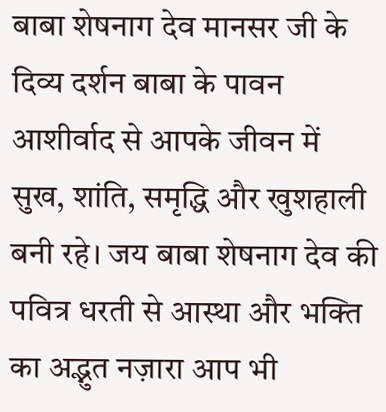बाबा शेषनाग देव मानसर जी के दिव्य दर्शन बाबा के पावन आशीर्वाद से आपके जीवन में सुख, शांति, समृद्धि और खुशहाली बनी रहे। जय बाबा शेषनाग देव की पवित्र धरती से आस्था और भक्ति का अद्भुत नज़ारा आप भी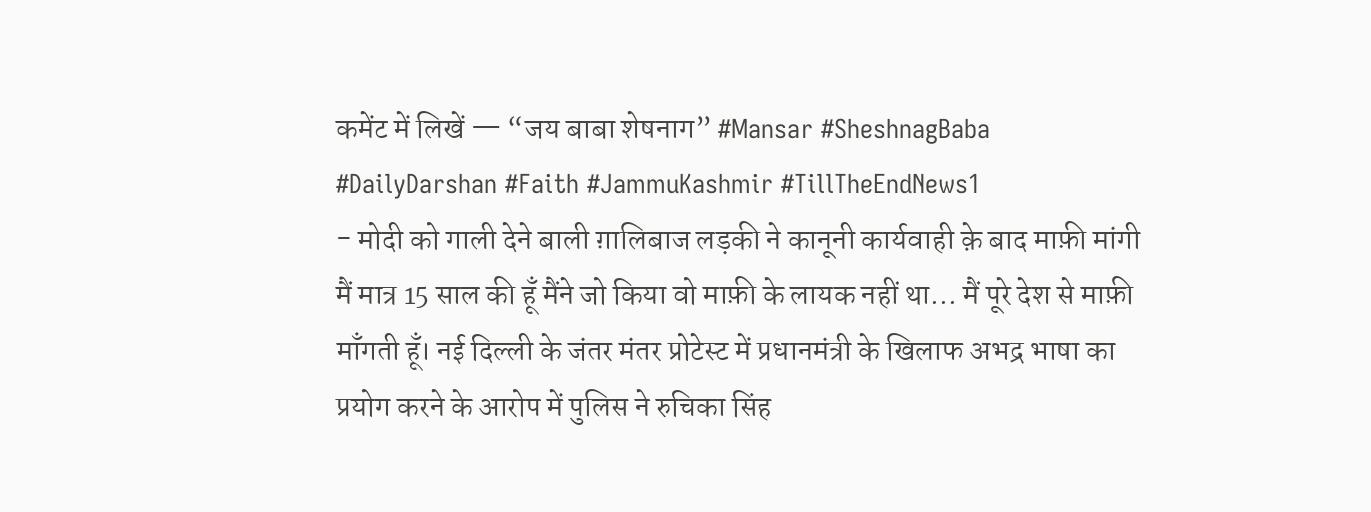कमेंट में लिखें — “जय बाबा शेषनाग” #Mansar #SheshnagBaba #DailyDarshan #Faith #JammuKashmir #TillTheEndNews1
- मोदी को गाली देने बाली ग़ालिबाज लड़की ने कानूनी कार्यवाही क़े बाद माफ़ी मांगी मैं मात्र 15 साल की हूँ मैंने जो किया वो माफ़ी के लायक नहीं था... मैं पूरे देश से माफ़ी माँगती हूँ। नई दिल्ली के जंतर मंतर प्रोटेस्ट में प्रधानमंत्री के खिलाफ अभद्र भाषा का प्रयोग करने के आरोप में पुलिस ने रुचिका सिंह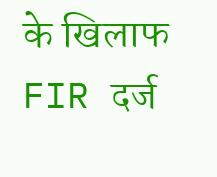के खिलाफ FIR दर्ज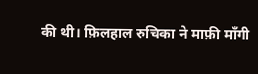की थी। फ़िलहाल रुचिका ने माफ़ी माँगी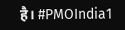है। #PMOIndia1